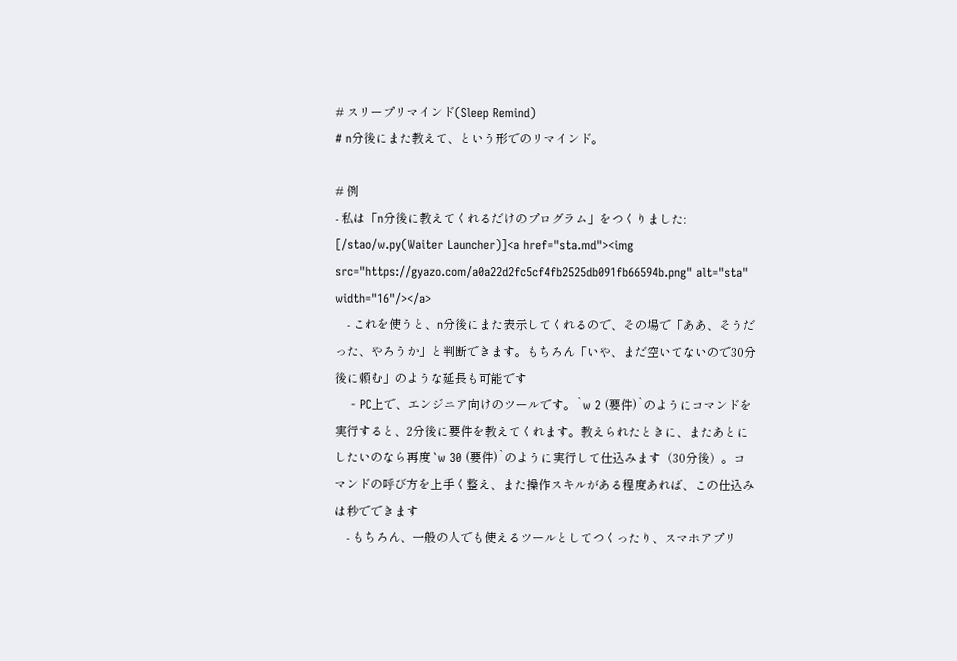# スリープリマインド(Sleep Remind)
# n分後にまた教えて、という形でのリマインド。

# 例
- 私は「n分後に教えてくれるだけのプログラム」をつくりました: [/stao/w.py(Waiter Launcher)]<a href="sta.md"><img src="https://gyazo.com/a0a22d2fc5cf4fb2525db091fb66594b.png" alt="sta" width="16"/></a>
    - これを使うと、n分後にまた表示してくれるので、その場で「ああ、そうだった、やろうか」と判断できます。もちろん「いや、まだ空いてないので30分後に頼む」のような延長も可能です
    - PC上で、エンジニア向けのツールです。`w 2 (要件)`のようにコマンドを実行すると、2分後に要件を教えてくれます。教えられたときに、またあとにしたいのなら再度 `w 30 (要件)`のように実行して仕込みます（30分後）。コマンドの呼び方を上手く整え、また操作スキルがある程度あれば、この仕込みは秒でできます
    - もちろん、一般の人でも使えるツールとしてつくったり、スマホアプリ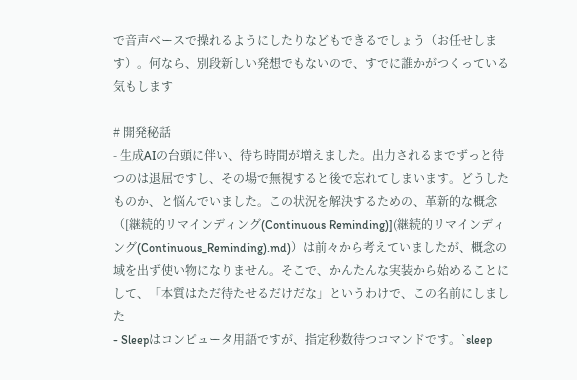で音声ベースで操れるようにしたりなどもできるでしょう（お任せします）。何なら、別段新しい発想でもないので、すでに誰かがつくっている気もします

# 開発秘話
- 生成AIの台頭に伴い、待ち時間が増えました。出力されるまでずっと待つのは退屈ですし、その場で無視すると後で忘れてしまいます。どうしたものか、と悩んでいました。この状況を解決するための、革新的な概念（[継続的リマインディング(Continuous Reminding)](継続的リマインディング(Continuous_Reminding).md)）は前々から考えていましたが、概念の域を出ず使い物になりません。そこで、かんたんな実装から始めることにして、「本質はただ待たせるだけだな」というわけで、この名前にしました
- Sleepはコンピュータ用語ですが、指定秒数待つコマンドです。`sleep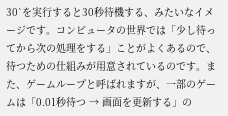30`を実行すると30秒待機する、みたいなイメージです。コンピュータの世界では「少し待ってから次の処理をする」ことがよくあるので、待つための仕組みが用意されているのです。また、ゲームループと呼ばれますが、一部のゲームは「0.01秒待つ → 画面を更新する」の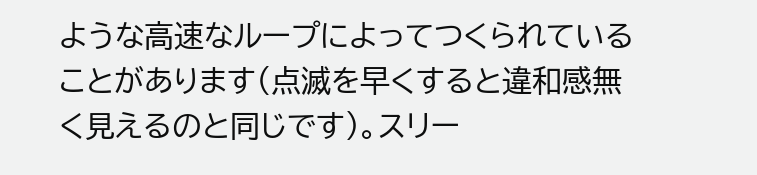ような高速なループによってつくられていることがあります（点滅を早くすると違和感無く見えるのと同じです）。スリー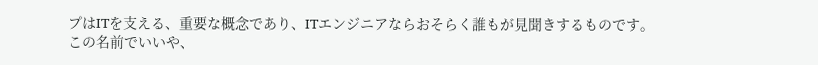プはITを支える、重要な概念であり、ITエンジニアならおそらく誰もが見聞きするものです。この名前でいいや、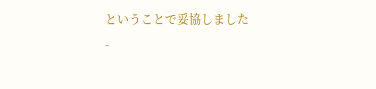ということで妥協しました
-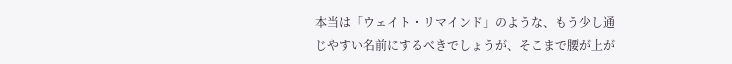本当は「ウェイト・リマインド」のような、もう少し通じやすい名前にするべきでしょうが、そこまで腰が上が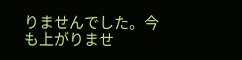りませんでした。今も上がりませ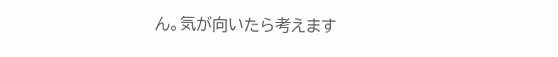ん。気が向いたら考えます